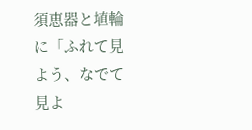須恵器と埴輪に「ふれて見よう、なでて見よ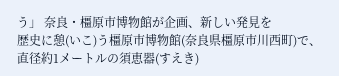う」 奈良・橿原市博物館が企画、新しい発見を
歴史に憩(いこ)う橿原市博物館(奈良県橿原市川西町)で、直径約1メートルの須恵器(すえき)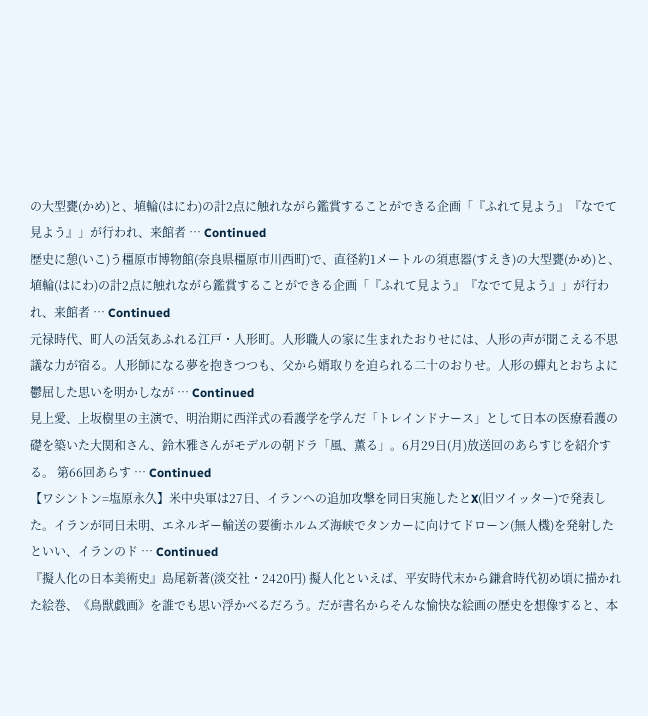の大型甕(かめ)と、埴輪(はにわ)の計2点に触れながら鑑賞することができる企画「『ふれて見よう』『なでて見よう』」が行われ、来館者 … Continued
歴史に憩(いこ)う橿原市博物館(奈良県橿原市川西町)で、直径約1メートルの須恵器(すえき)の大型甕(かめ)と、埴輪(はにわ)の計2点に触れながら鑑賞することができる企画「『ふれて見よう』『なでて見よう』」が行われ、来館者 … Continued
元禄時代、町人の活気あふれる江戸・人形町。人形職人の家に生まれたおりせには、人形の声が聞こえる不思議な力が宿る。人形師になる夢を抱きつつも、父から婿取りを迫られる二十のおりせ。人形の蟬丸とおちよに鬱屈した思いを明かしなが … Continued
見上愛、上坂樹里の主演で、明治期に西洋式の看護学を学んだ「トレインドナース」として日本の医療看護の礎を築いた大関和さん、鈴木雅さんがモデルの朝ドラ「風、薫る」。6月29日(月)放送回のあらすじを紹介する。 第66回あらす … Continued
【ワシントン=塩原永久】米中央軍は27日、イランへの追加攻撃を同日実施したとX(旧ツイッター)で発表した。イランが同日未明、エネルギー輸送の要衝ホルムズ海峡でタンカーに向けてドローン(無人機)を発射したといい、イランのド … Continued
『擬人化の日本美術史』島尾新著(淡交社・2420円) 擬人化といえば、平安時代末から鎌倉時代初め頃に描かれた絵巻、《鳥獣戯画》を誰でも思い浮かべるだろう。だが書名からそんな愉快な絵画の歴史を想像すると、本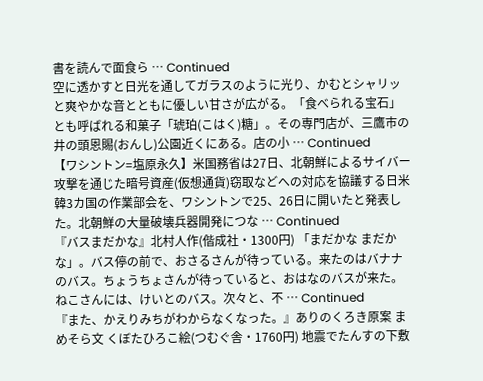書を読んで面食ら … Continued
空に透かすと日光を通してガラスのように光り、かむとシャリッと爽やかな音とともに優しい甘さが広がる。「食べられる宝石」とも呼ばれる和菓子「琥珀(こはく)糖」。その専門店が、三鷹市の井の頭恩賜(おんし)公園近くにある。店の小 … Continued
【ワシントン=塩原永久】米国務省は27日、北朝鮮によるサイバー攻撃を通じた暗号資産(仮想通貨)窃取などへの対応を協議する日米韓3カ国の作業部会を、ワシントンで25、26日に開いたと発表した。北朝鮮の大量破壊兵器開発につな … Continued
『バスまだかな』北村人作(偕成社・1300円) 「まだかな まだかな」。バス停の前で、おさるさんが待っている。来たのはバナナのバス。ちょうちょさんが待っていると、おはなのバスが来た。ねこさんには、けいとのバス。次々と、不 … Continued
『また、かえりみちがわからなくなった。』ありのくろき原案 まめそら文 くぼたひろこ絵(つむぐ舎・1760円) 地震でたんすの下敷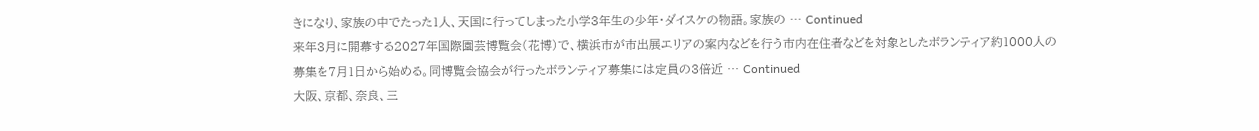きになり、家族の中でたった1人、天国に行ってしまった小学3年生の少年・ダイスケの物語。家族の … Continued
来年3月に開幕する2027年国際園芸博覧会(花博)で、横浜市が市出展エリアの案内などを行う市内在住者などを対象としたボランティア約1000人の募集を7月1日から始める。同博覧会協会が行ったボランティア募集には定員の3倍近 … Continued
大阪、京都、奈良、三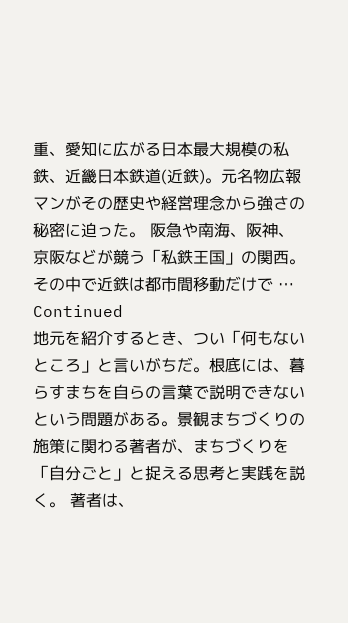重、愛知に広がる日本最大規模の私鉄、近畿日本鉄道(近鉄)。元名物広報マンがその歴史や経営理念から強さの秘密に迫った。 阪急や南海、阪神、京阪などが競う「私鉄王国」の関西。その中で近鉄は都市間移動だけで … Continued
地元を紹介するとき、つい「何もないところ」と言いがちだ。根底には、暮らすまちを自らの言葉で説明できないという問題がある。景観まちづくりの施策に関わる著者が、まちづくりを「自分ごと」と捉える思考と実践を説く。 著者は、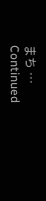まち … Continued